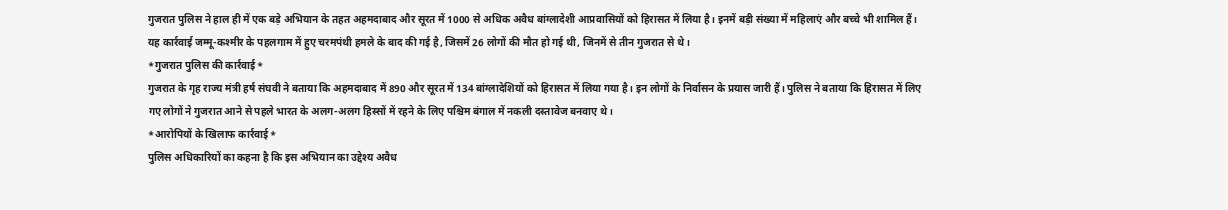गुजरात पुलिस ने हाल ही में एक बड़े अभियान के तहत अहमदाबाद और सूरत में 1000 से अधिक अवैध बांग्लादेशी आप्रवासियों को हिरासत में लिया है। इनमें बड़ी संख्या में महिलाएं और बच्चे भी शामिल हैं। यह कार्रवाई जम्मू-कश्मीर के पहलगाम में हुए चरमपंथी हमले के बाद की गई है, जिसमें 26 लोगों की मौत हो गई थी, जिनमें से तीन गुजरात से थे।
*गुजरात पुलिस की कार्रवाई*
गुजरात के गृह राज्य मंत्री हर्ष संघवी ने बताया कि अहमदाबाद में 890 और सूरत में 134 बांग्लादेशियों को हिरासत में लिया गया है। इन लोगों के निर्वासन के प्रयास जारी हैं। पुलिस ने बताया कि हिरासत में लिए गए लोगों ने गुजरात आने से पहले भारत के अलग-अलग हिस्सों में रहने के लिए पश्चिम बंगाल में नकली दस्तावेज बनवाए थे।
*आरोपियों के खिलाफ कार्रवाई*
पुलिस अधिकारियों का कहना है कि इस अभियान का उद्देश्य अवैध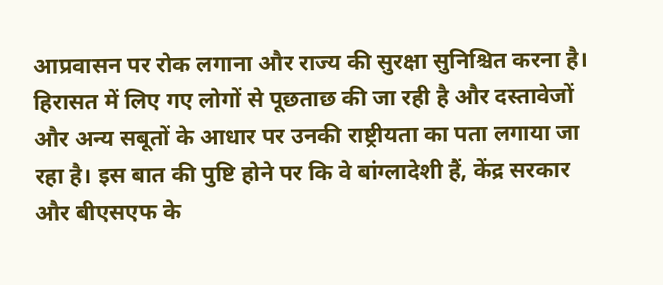आप्रवासन पर रोक लगाना और राज्य की सुरक्षा सुनिश्चित करना है। हिरासत में लिए गए लोगों से पूछताछ की जा रही है और दस्तावेजों और अन्य सबूतों के आधार पर उनकी राष्ट्रीयता का पता लगाया जा रहा है। इस बात की पुष्टि होने पर कि वे बांग्लादेशी हैं, केंद्र सरकार और बीएसएफ के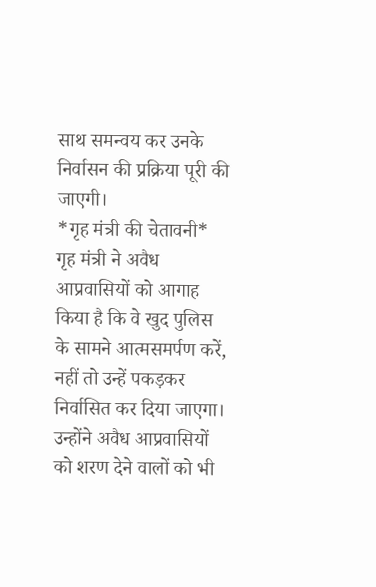साथ समन्वय कर उनके निर्वासन की प्रक्रिया पूरी की जाएगी।
*गृह मंत्री की चेतावनी*
गृह मंत्री ने अवैध आप्रवासियों को आगाह किया है कि वे खुद पुलिस के सामने आत्मसमर्पण करें, नहीं तो उन्हें पकड़कर निर्वासित कर दिया जाएगा। उन्होंने अवैध आप्रवासियों को शरण देने वालों को भी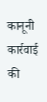कानूनी कार्रवाई की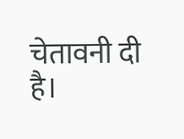चेतावनी दी है।